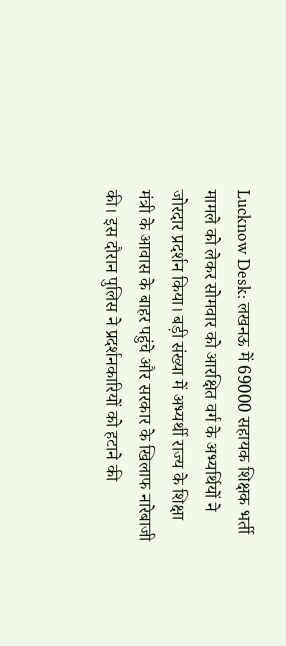Lucknow Desk: लखनऊ में 69000 सहायक शिक्षक भर्ती मामले को लेकर सोमवार को आरक्षित वर्ग के अभ्यर्थियों ने जोरदार प्रदर्शन किया। बड़ी संख्या में अभ्यर्थी राज्य के शिक्षा मंत्री के आवास के बाहर पहुंचे और सरकार के खिलाफ नारेबाजी की। इस दौरान पुलिस ने प्रदर्शनकारियों को हटाने की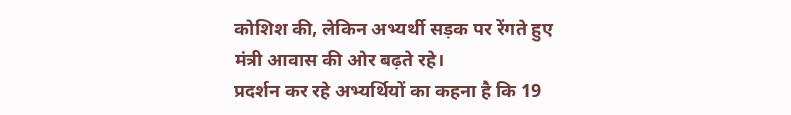कोशिश की, लेकिन अभ्यर्थी सड़क पर रेंगते हुए मंत्री आवास की ओर बढ़ते रहे।
प्रदर्शन कर रहे अभ्यर्थियों का कहना है कि 19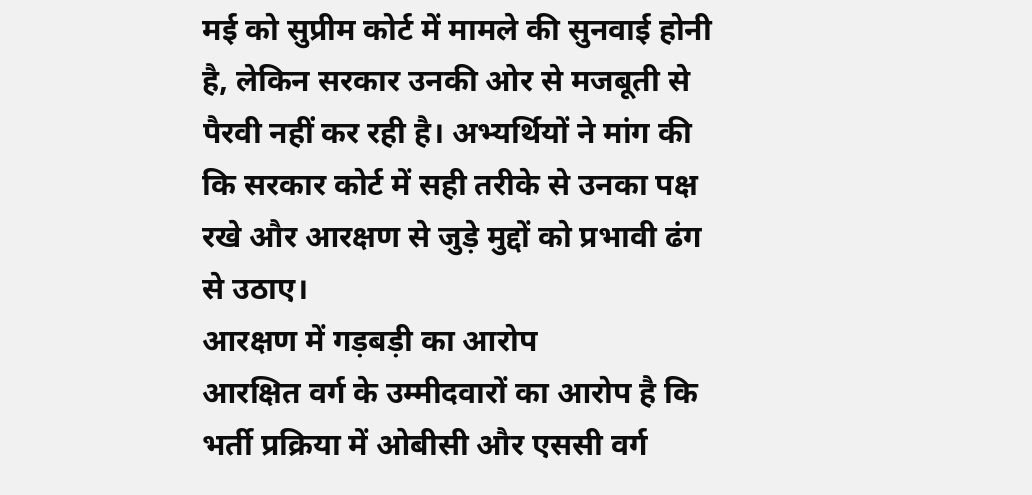मई को सुप्रीम कोर्ट में मामले की सुनवाई होनी है, लेकिन सरकार उनकी ओर से मजबूती से पैरवी नहीं कर रही है। अभ्यर्थियों ने मांग की कि सरकार कोर्ट में सही तरीके से उनका पक्ष रखे और आरक्षण से जुड़े मुद्दों को प्रभावी ढंग से उठाए।
आरक्षण में गड़बड़ी का आरोप
आरक्षित वर्ग के उम्मीदवारों का आरोप है कि भर्ती प्रक्रिया में ओबीसी और एससी वर्ग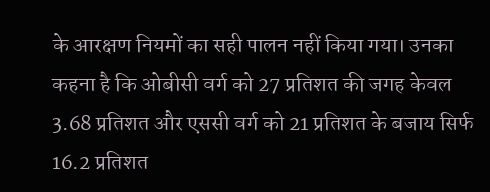के आरक्षण नियमों का सही पालन नहीं किया गया। उनका कहना है कि ओबीसी वर्ग को 27 प्रतिशत की जगह केवल 3.68 प्रतिशत और एससी वर्ग को 21 प्रतिशत के बजाय सिर्फ 16.2 प्रतिशत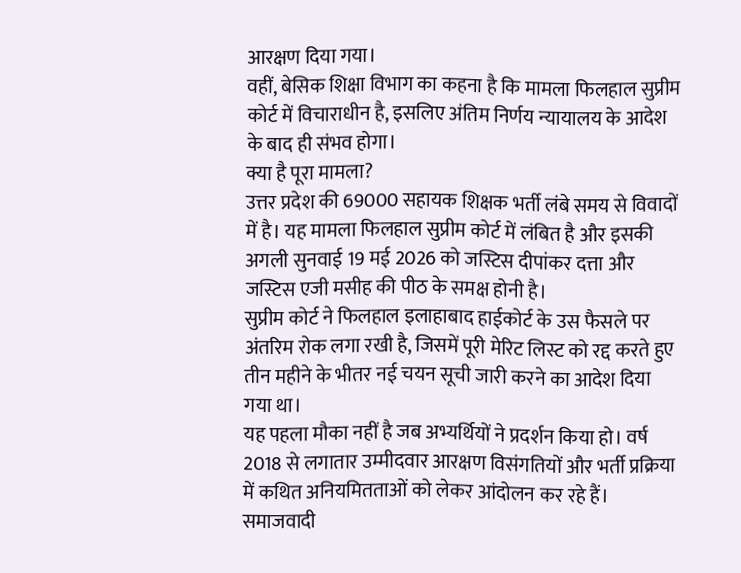आरक्षण दिया गया।
वहीं, बेसिक शिक्षा विभाग का कहना है कि मामला फिलहाल सुप्रीम कोर्ट में विचाराधीन है, इसलिए अंतिम निर्णय न्यायालय के आदेश के बाद ही संभव होगा।
क्या है पूरा मामला?
उत्तर प्रदेश की 69000 सहायक शिक्षक भर्ती लंबे समय से विवादों में है। यह मामला फिलहाल सुप्रीम कोर्ट में लंबित है और इसकी अगली सुनवाई 19 मई 2026 को जस्टिस दीपांकर दत्ता और जस्टिस एजी मसीह की पीठ के समक्ष होनी है।
सुप्रीम कोर्ट ने फिलहाल इलाहाबाद हाईकोर्ट के उस फैसले पर अंतरिम रोक लगा रखी है, जिसमें पूरी मेरिट लिस्ट को रद्द करते हुए तीन महीने के भीतर नई चयन सूची जारी करने का आदेश दिया गया था।
यह पहला मौका नहीं है जब अभ्यर्थियों ने प्रदर्शन किया हो। वर्ष 2018 से लगातार उम्मीदवार आरक्षण विसंगतियों और भर्ती प्रक्रिया में कथित अनियमितताओं को लेकर आंदोलन कर रहे हैं।
समाजवादी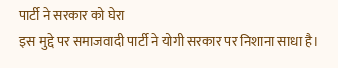पार्टी ने सरकार को घेरा
इस मुद्दे पर समाजवादी पार्टी ने योगी सरकार पर निशाना साधा है।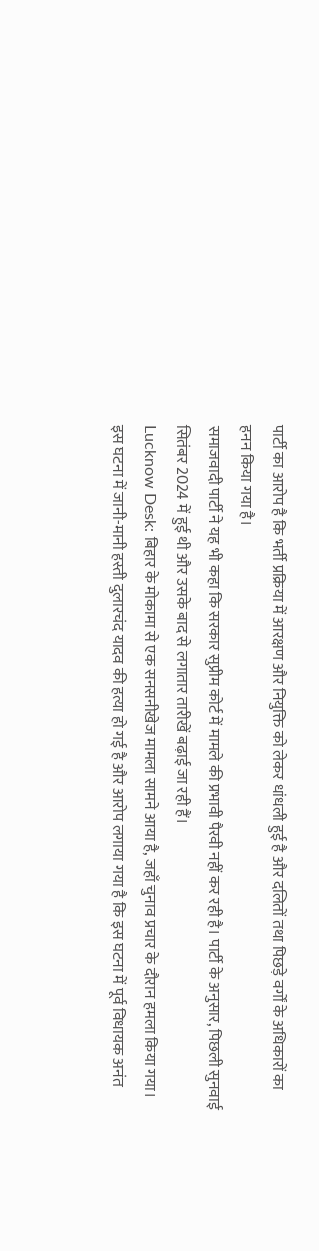पार्टी का आरोप है कि भर्ती प्रक्रिया में आरक्षण और नियुक्ति को लेकर धांधली हुई है और दलितों तथा पिछड़े वर्गों के अधिकारों का हनन किया गया है।
समाजवादी पार्टी ने यह भी कहा कि सरकार सुप्रीम कोर्ट में मामले की प्रभावी पैरवी नहीं कर रही है। पार्टी के अनुसार, पिछली सुनवाई सितंबर 2024 में हुई थी और उसके बाद से लगातार तारीखें बढ़ाई जा रही हैं।
Lucknow Desk: बिहार के मोकामा से एक सनसनीखेज मामला सामने आया है, जहाँ चुनाव प्रचार के दौरान हमला किया गया। इस घटना में जानी-मानी हस्ती दुलारचंद यादव की हत्या हो गई है और आरोप लगाया गया है कि इस घटना में पूर्व विधायक अनंत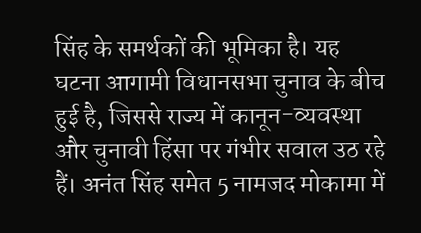सिंह के समर्थकों की भूमिका है। यह घटना आगामी विधानसभा चुनाव के बीच हुई है, जिससे राज्य में कानून-व्यवस्था और चुनावी हिंसा पर गंभीर सवाल उठ रहे हैं। अनंत सिंह समेत 5 नामजद मोकामा में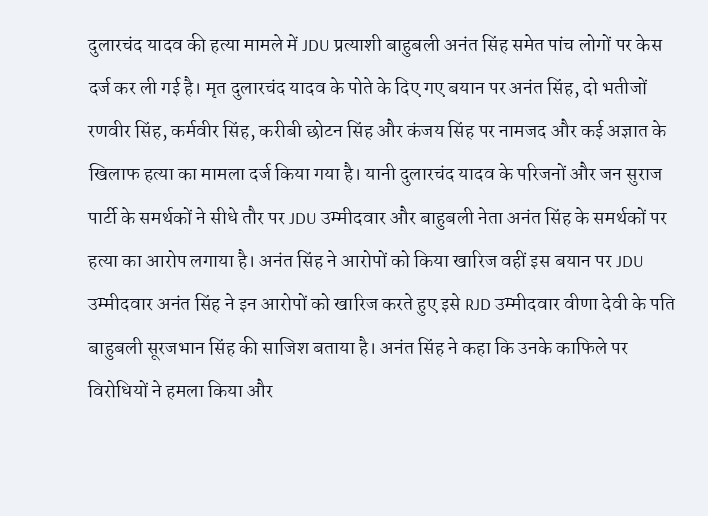दुलारचंद यादव की हत्या मामले में JDU प्रत्याशी बाहुबली अनंत सिंह समेत पांच लोगों पर केस दर्ज कर ली गई है। मृत दुलारचंद यादव के पोते के दिए गए बयान पर अनंत सिंह, दो भतीजों रणवीर सिंह, कर्मवीर सिंह, करीबी छोटन सिंह और कंजय सिंह पर नामजद और कई अज्ञात के खिलाफ हत्या का मामला दर्ज किया गया है। यानी दुलारचंद यादव के परिजनों और जन सुराज पार्टी के समर्थकों ने सीधे तौर पर JDU उम्मीदवार और बाहुबली नेता अनंत सिंह के समर्थकों पर हत्या का आरोप लगाया है। अनंत सिंह ने आरोपों को किया खारिज वहीं इस बयान पर JDU उम्मीदवार अनंत सिंह ने इन आरोपों को खारिज करते हुए इसे RJD उम्मीदवार वीणा देवी के पति बाहुबली सूरजभान सिंह की साजिश बताया है। अनंत सिंह ने कहा कि उनके काफिले पर विरोधियों ने हमला किया और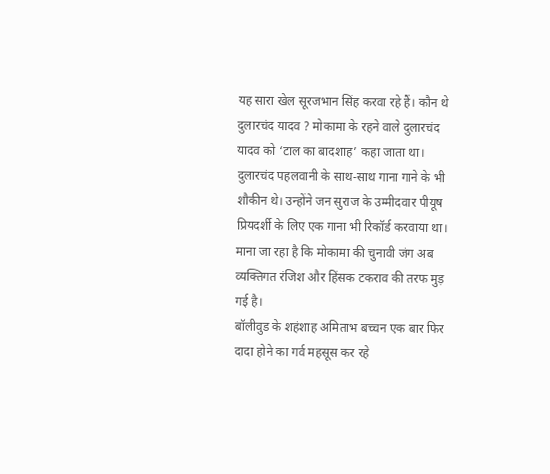यह सारा खेल सूरजभान सिंह करवा रहे हैं। कौन थे दुलारचंद यादव ? मोकामा के रहने वाले दुलारचंद यादव को ‘टाल का बादशाह’ कहा जाता था। दुलारचंद पहलवानी के साथ-साथ गाना गाने के भी शौकीन थे। उन्होंने जन सुराज के उम्मीदवार पीयूष प्रियदर्शी के लिए एक गाना भी रिकॉर्ड करवाया था। माना जा रहा है कि मोकामा की चुनावी जंग अब व्यक्तिगत रंजिश और हिंसक टकराव की तरफ मुड़ गई है।
बॉलीवुड के शहंशाह अमिताभ बच्चन एक बार फिर दादा होने का गर्व महसूस कर रहे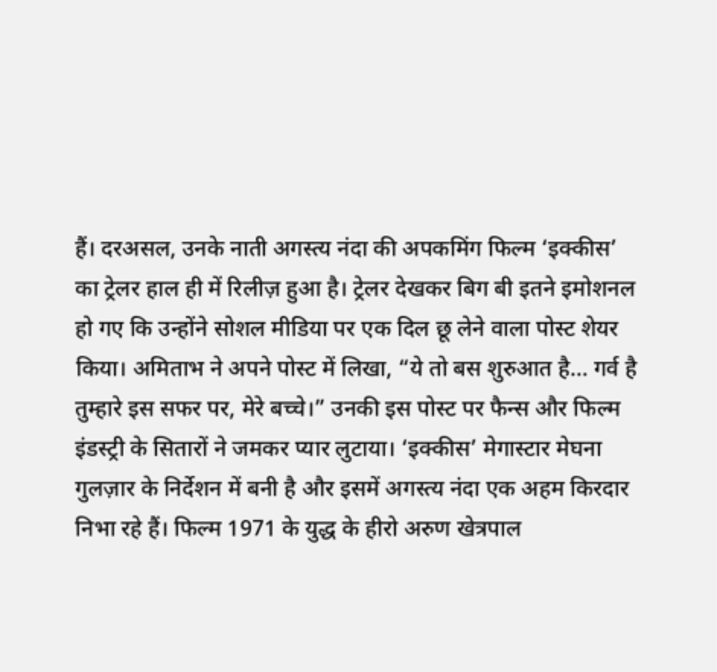हैं। दरअसल, उनके नाती अगस्त्य नंदा की अपकमिंग फिल्म ‘इक्कीस’ का ट्रेलर हाल ही में रिलीज़ हुआ है। ट्रेलर देखकर बिग बी इतने इमोशनल हो गए कि उन्होंने सोशल मीडिया पर एक दिल छू लेने वाला पोस्ट शेयर किया। अमिताभ ने अपने पोस्ट में लिखा, “ये तो बस शुरुआत है... गर्व है तुम्हारे इस सफर पर, मेरे बच्चे।” उनकी इस पोस्ट पर फैन्स और फिल्म इंडस्ट्री के सितारों ने जमकर प्यार लुटाया। ‘इक्कीस’ मेगास्टार मेघना गुलज़ार के निर्देशन में बनी है और इसमें अगस्त्य नंदा एक अहम किरदार निभा रहे हैं। फिल्म 1971 के युद्ध के हीरो अरुण खेत्रपाल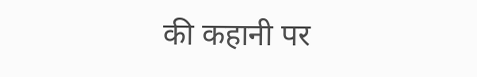की कहानी पर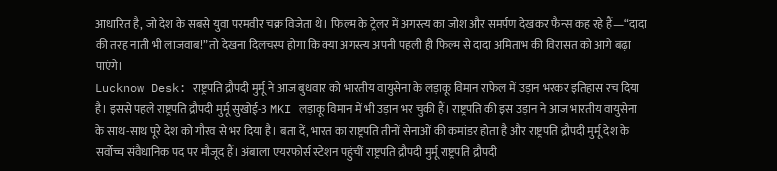आधारित है, जो देश के सबसे युवा परमवीर चक्र विजेता थे। फिल्म के ट्रेलर में अगस्त्य का जोश और समर्पण देखकर फैन्स कह रहे हैं—“दादा की तरह नाती भी लाजवाब!” तो देखना दिलचस्प होगा कि क्या अगस्त्य अपनी पहली ही फिल्म से दादा अमिताभ की विरासत को आगे बढ़ा पाएंगे।
Lucknow Desk: राष्ट्रपति द्रौपदी मुर्मू ने आज बुधवार को भारतीय वायुसेना के लड़ाकू विमान राफेल में उड़ान भरकर इतिहास रच दिया है। इससे पहले राष्ट्रपति द्रौपदी मुर्मू सुखोई-3 MKI लड़ाकू विमान में भी उड़ान भर चुकी हैं। राष्ट्रपति की इस उड़ान ने आज भारतीय वायुसेना के साथ-साथ पूरे देश को गौरव से भर दिया है। बता दें, भारत का राष्ट्रपति तीनों सेनाओं की कमांडर होता है और राष्ट्रपति द्रौपदी मुर्मू देश के सर्वोच्च संवैधानिक पद पर मौजूद हैं। अंबाला एयरफोर्स स्टेशन पहुंचीं राष्ट्रपति द्रौपदी मुर्मू राष्ट्रपति द्रौपदी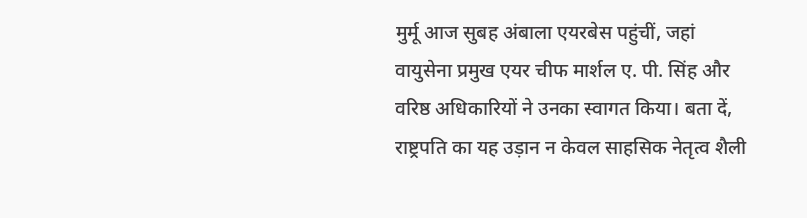मुर्मू आज सुबह अंबाला एयरबेस पहुंचीं, जहां वायुसेना प्रमुख एयर चीफ मार्शल ए. पी. सिंह और वरिष्ठ अधिकारियों ने उनका स्वागत किया। बता दें, राष्ट्रपति का यह उड़ान न केवल साहसिक नेतृत्व शैली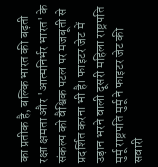का प्रतीक है, बल्कि भारत की बढ़ती रक्षा क्षमता और 'आत्मनिर्भर भारत' के संकल्प को वैश्विक पटल पर मजबूती से प्रदर्शित करना भी है। फाइटर जेट में उड़ान भरने वाली दूसरी महिला राष्ट्रपति मुर्मू राष्ट्रपति मुर्मू ने फाइटर जेट की सवारी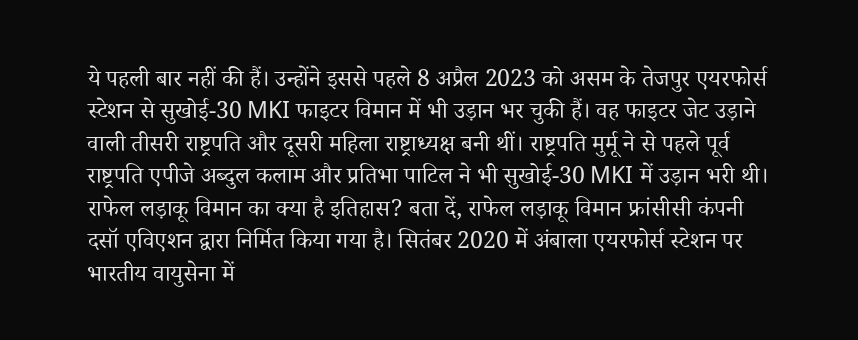ये पहली बार नहीं की हैं। उन्होंने इससे पहले 8 अप्रैल 2023 को असम के तेजपुर एयरफोर्स स्टेशन से सुखोई-30 MKI फाइटर विमान में भी उड़ान भर चुकी हैं। वह फाइटर जेट उड़ाने वाली तीसरी राष्ट्रपति और दूसरी महिला राष्ट्राध्यक्ष बनी थीं। राष्ट्रपति मुर्मू ने से पहले पूर्व राष्ट्रपति एपीजे अब्दुल कलाम और प्रतिभा पाटिल ने भी सुखोई-30 MKI में उड़ान भरी थी। राफेल लड़ाकू विमान का क्या है इतिहास? बता दें, राफेल लड़ाकू विमान फ्रांसीसी कंपनी दसॉ एविएशन द्वारा निर्मित किया गया है। सितंबर 2020 में अंबाला एयरफोर्स स्टेशन पर भारतीय वायुसेना में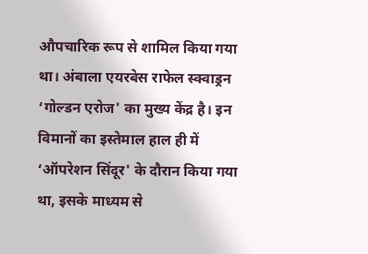औपचारिक रूप से शामिल किया गया था। अंबाला एयरबेस राफेल स्क्वाड्रन ‘गोल्डन एरोज' का मुख्य केंद्र है। इन विमानों का इस्तेमाल हाल ही में ‘ऑपरेशन सिंदूर' के दौरान किया गया था, इसके माध्यम से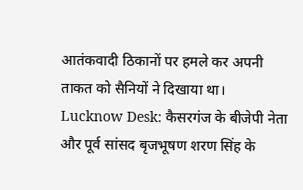आतंकवादी ठिकानों पर हमले कर अपनी ताकत को सैनियों ने दिखाया था।
Lucknow Desk: कैसरगंज के बीजेपी नेता और पूर्व सांसद बृजभूषण शरण सिंह के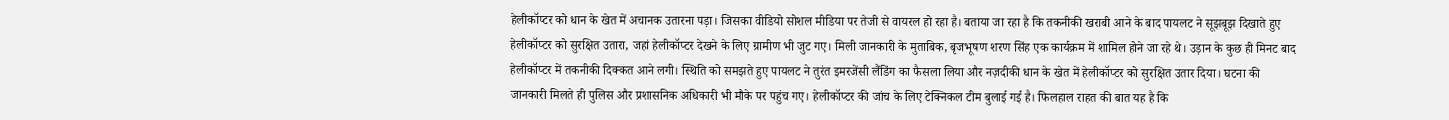हेलीकॉप्टर को धान के खेत में अचानक उतारना पड़ा। जिसका वीडियो सोशल मीडिया पर तेजी से वायरल हो रहा है। बताया जा रहा है कि तकनीकी खराबी आने के बाद पायलट ने सूझबूझ दिखाते हुए हेलीकॉप्टर को सुरक्षित उतारा, जहां हेलीकॉप्टर देखने के लिए ग्रामीण भी जुट गए। मिली जानकारी के मुताबिक, बृजभूषण शरण सिंह एक कार्यक्रम में शामिल होने जा रहे थे। उड़ान के कुछ ही मिनट बाद हेलीकॉप्टर में तकनीकी दिक्कत आने लगी। स्थिति को समझते हुए पायलट ने तुरंत इमरजेंसी लैंडिंग का फैसला लिया और नज़दीकी धान के खेत में हेलीकॉप्टर को सुरक्षित उतार दिया। घटना की जानकारी मिलते ही पुलिस और प्रशासनिक अधिकारी भी मौके पर पहुंच गए। हेलीकॉप्टर की जांच के लिए टेक्निकल टीम बुलाई गई है। फिलहाल राहत की बात यह है कि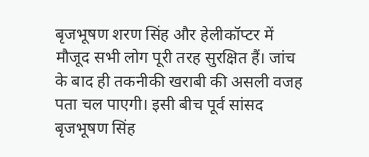बृजभूषण शरण सिंह और हेलीकॉप्टर में मौजूद सभी लोग पूरी तरह सुरक्षित हैं। जांच के बाद ही तकनीकी खराबी की असली वजह पता चल पाएगी। इसी बीच पूर्व सांसद बृजभूषण सिंह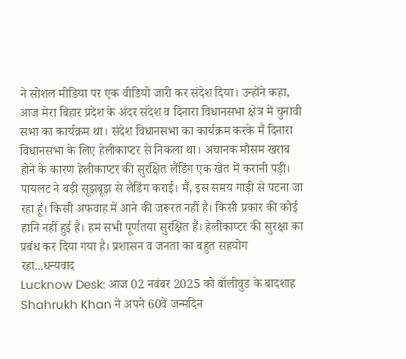ने सोशल मीडिया पर एक वीडियो जारी कर संदेश दिया। उन्होंने कहा, आज मेरा बिहार प्रदेश के अंदर संदेश व दिनारा विधानसभा क्षेत्र में चुनावी सभा का कार्यक्रम था। संदेश विधानसभा का कार्यक्रम करके मैं दिनारा विधानसभा के लिए हेलीकाप्टर से निकला था। अचानक मौसम खराब होने के कारण हेलीकाप्टर की सुरक्षित लैंडिंग एक खेत में करानी पड़ी। पायलट ने बड़ी सूझबूझ से लैंडिंग कराई। मैं, इस समय गाड़ी से पटना जा रहा हूं। किसी अफवाह में आने की जरूरत नहीं है। किसी प्रकार की कोई हानि नहीं हुई है। हम सभी पूर्णतया सुरक्षित हैं। हेलीकाप्टर की सुरक्षा का प्रबंध कर दिया गया है। प्रशासन व जनता का बहुत सहयोग रहा...धन्यवाद
Lucknow Desk: आज 02 नवंबर 2025 को बॉलीवुड के बादशाह Shahrukh Khan ने अपने 60वें जन्मदिन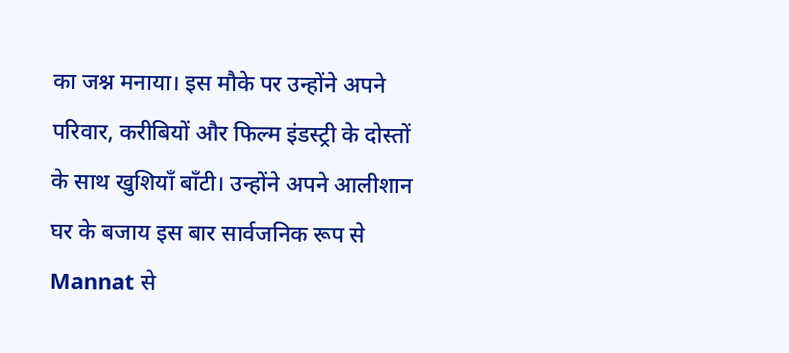का जश्न मनाया। इस मौके पर उन्होंने अपने परिवार, करीबियों और फिल्म इंडस्ट्री के दोस्तों के साथ खुशियाँ बाँटी। उन्होंने अपने आलीशान घर के बजाय इस बार सार्वजनिक रूप से Mannat से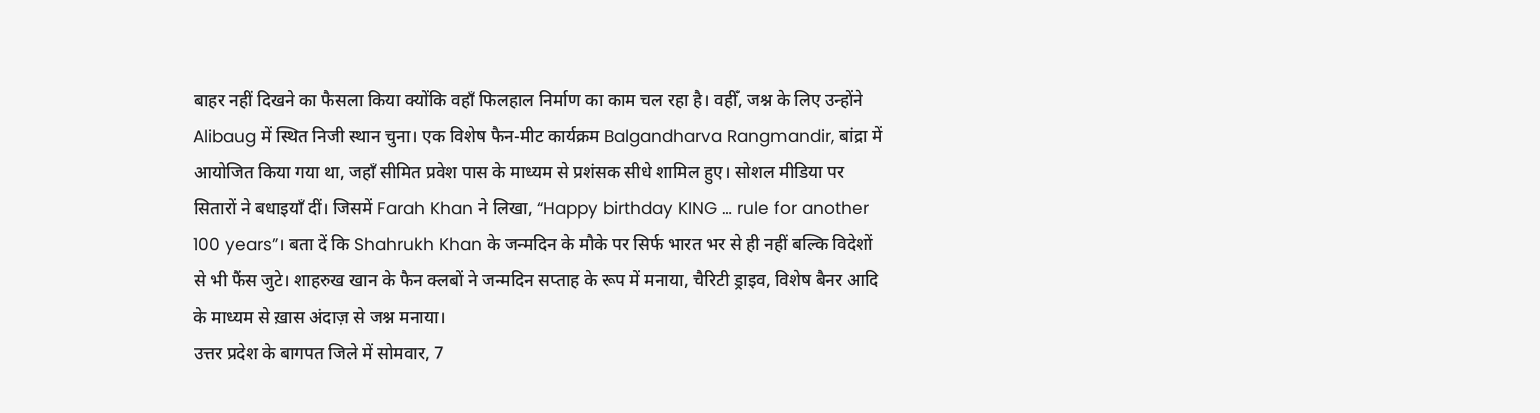बाहर नहीं दिखने का फैसला किया क्योंकि वहाँ फिलहाल निर्माण का काम चल रहा है। वहीँ, जश्न के लिए उन्होंने Alibaug में स्थित निजी स्थान चुना। एक विशेष फैन-मीट कार्यक्रम Balgandharva Rangmandir, बांद्रा में आयोजित किया गया था, जहाँ सीमित प्रवेश पास के माध्यम से प्रशंसक सीधे शामिल हुए। सोशल मीडिया पर सितारों ने बधाइयाँ दीं। जिसमें Farah Khan ने लिखा, “Happy birthday KING … rule for another 100 years”। बता दें कि Shahrukh Khan के जन्मदिन के मौके पर सिर्फ भारत भर से ही नहीं बल्कि विदेशों से भी फैंस जुटे। शाहरुख खान के फैन क्लबों ने जन्मदिन सप्ताह के रूप में मनाया, चैरिटी ड्राइव, विशेष बैनर आदि के माध्यम से ख़ास अंदाज़ से जश्न मनाया।
उत्तर प्रदेश के बागपत जिले में सोमवार, 7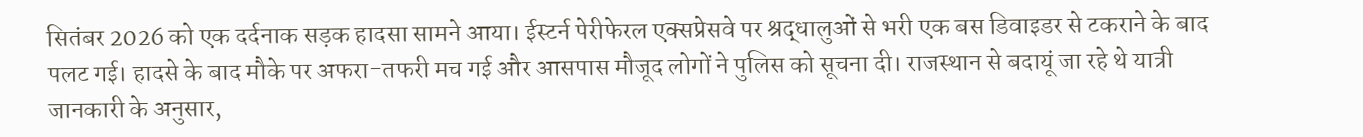सितंबर 2026 को एक दर्दनाक सड़क हादसा सामने आया। ईस्टर्न पेरीफेरल एक्सप्रेसवे पर श्रद्धालुओं से भरी एक बस डिवाइडर से टकराने के बाद पलट गई। हादसे के बाद मौके पर अफरा-तफरी मच गई और आसपास मौजूद लोगों ने पुलिस को सूचना दी। राजस्थान से बदायूं जा रहे थे यात्री जानकारी के अनुसार,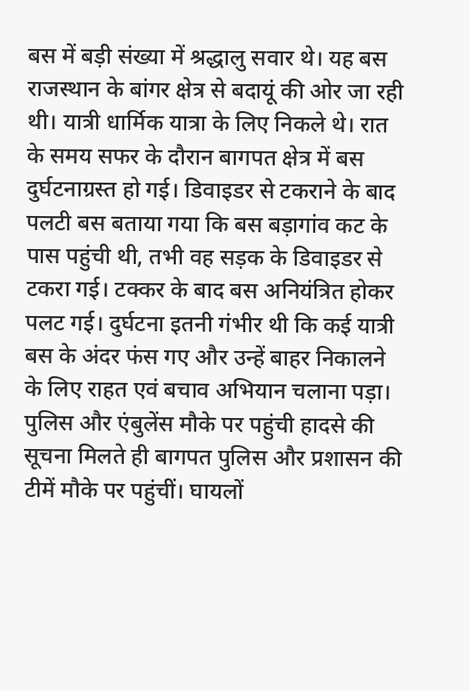बस में बड़ी संख्या में श्रद्धालु सवार थे। यह बस राजस्थान के बांगर क्षेत्र से बदायूं की ओर जा रही थी। यात्री धार्मिक यात्रा के लिए निकले थे। रात के समय सफर के दौरान बागपत क्षेत्र में बस दुर्घटनाग्रस्त हो गई। डिवाइडर से टकराने के बाद पलटी बस बताया गया कि बस बड़ागांव कट के पास पहुंची थी, तभी वह सड़क के डिवाइडर से टकरा गई। टक्कर के बाद बस अनियंत्रित होकर पलट गई। दुर्घटना इतनी गंभीर थी कि कई यात्री बस के अंदर फंस गए और उन्हें बाहर निकालने के लिए राहत एवं बचाव अभियान चलाना पड़ा। पुलिस और एंबुलेंस मौके पर पहुंची हादसे की सूचना मिलते ही बागपत पुलिस और प्रशासन की टीमें मौके पर पहुंचीं। घायलों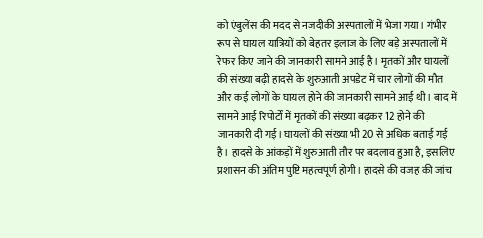को एंबुलेंस की मदद से नजदीकी अस्पतालों में भेजा गया। गंभीर रूप से घायल यात्रियों को बेहतर इलाज के लिए बड़े अस्पतालों में रेफर किए जाने की जानकारी सामने आई है। मृतकों और घायलों की संख्या बढ़ी हादसे के शुरुआती अपडेट में चार लोगों की मौत और कई लोगों के घायल होने की जानकारी सामने आई थी। बाद में सामने आई रिपोर्टों में मृतकों की संख्या बढ़कर 12 होने की जानकारी दी गई। घायलों की संख्या भी 20 से अधिक बताई गई है। हादसे के आंकड़ों में शुरुआती तौर पर बदलाव हुआ है, इसलिए प्रशासन की अंतिम पुष्टि महत्वपूर्ण होगी। हादसे की वजह की जांच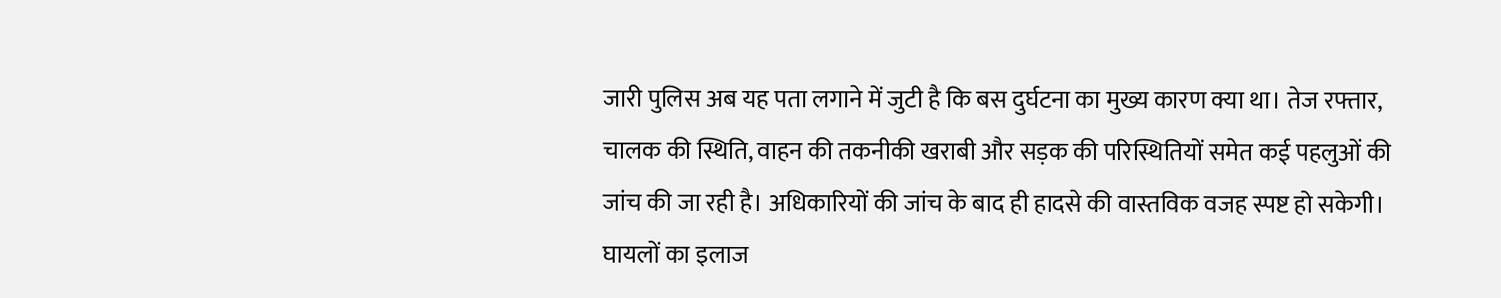जारी पुलिस अब यह पता लगाने में जुटी है कि बस दुर्घटना का मुख्य कारण क्या था। तेज रफ्तार, चालक की स्थिति, वाहन की तकनीकी खराबी और सड़क की परिस्थितियों समेत कई पहलुओं की जांच की जा रही है। अधिकारियों की जांच के बाद ही हादसे की वास्तविक वजह स्पष्ट हो सकेगी। घायलों का इलाज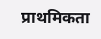प्राथमिकता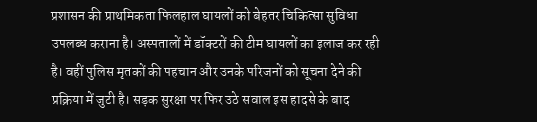प्रशासन की प्राथमिकता फिलहाल घायलों को बेहतर चिकित्सा सुविधा उपलब्ध कराना है। अस्पतालों में डॉक्टरों की टीम घायलों का इलाज कर रही है। वहीं पुलिस मृतकों की पहचान और उनके परिजनों को सूचना देने की प्रक्रिया में जुटी है। सड़क सुरक्षा पर फिर उठे सवाल इस हादसे के बाद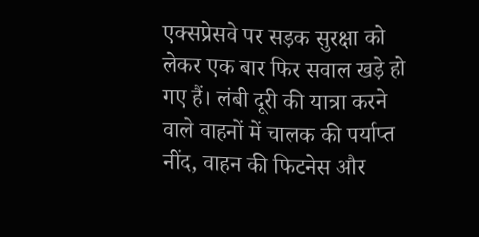एक्सप्रेसवे पर सड़क सुरक्षा को लेकर एक बार फिर सवाल खड़े हो गए हैं। लंबी दूरी की यात्रा करने वाले वाहनों में चालक की पर्याप्त नींद, वाहन की फिटनेस और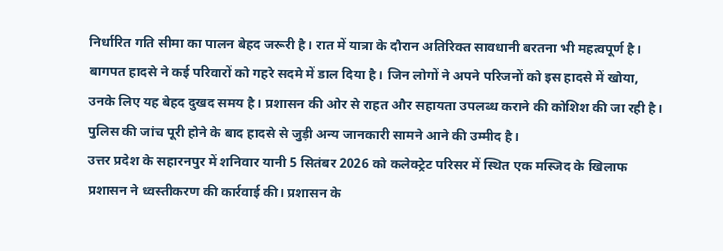निर्धारित गति सीमा का पालन बेहद जरूरी है। रात में यात्रा के दौरान अतिरिक्त सावधानी बरतना भी महत्वपूर्ण है। बागपत हादसे ने कई परिवारों को गहरे सदमे में डाल दिया है। जिन लोगों ने अपने परिजनों को इस हादसे में खोया, उनके लिए यह बेहद दुखद समय है। प्रशासन की ओर से राहत और सहायता उपलब्ध कराने की कोशिश की जा रही है। पुलिस की जांच पूरी होने के बाद हादसे से जुड़ी अन्य जानकारी सामने आने की उम्मीद है।
उत्तर प्रदेश के सहारनपुर में शनिवार यानी 5 सितंबर 2026 को कलेक्ट्रेट परिसर में स्थित एक मस्जिद के खिलाफ प्रशासन ने ध्वस्तीकरण की कार्रवाई की। प्रशासन के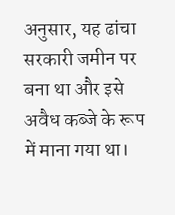अनुसार, यह ढांचा सरकारी जमीन पर बना था और इसे अवैध कब्जे के रूप में माना गया था।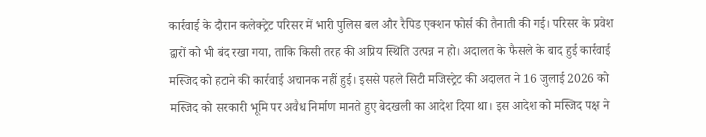कार्रवाई के दौरान कलेक्ट्रेट परिसर में भारी पुलिस बल और रैपिड एक्शन फोर्स की तैनाती की गई। परिसर के प्रवेश द्वारों को भी बंद रखा गया, ताकि किसी तरह की अप्रिय स्थिति उत्पन्न न हो। अदालत के फैसले के बाद हुई कार्रवाई मस्जिद को हटाने की कार्रवाई अचानक नहीं हुई। इससे पहले सिटी मजिस्ट्रेट की अदालत ने 16 जुलाई 2026 को मस्जिद को सरकारी भूमि पर अवैध निर्माण मानते हुए बेदखली का आदेश दिया था। इस आदेश को मस्जिद पक्ष ने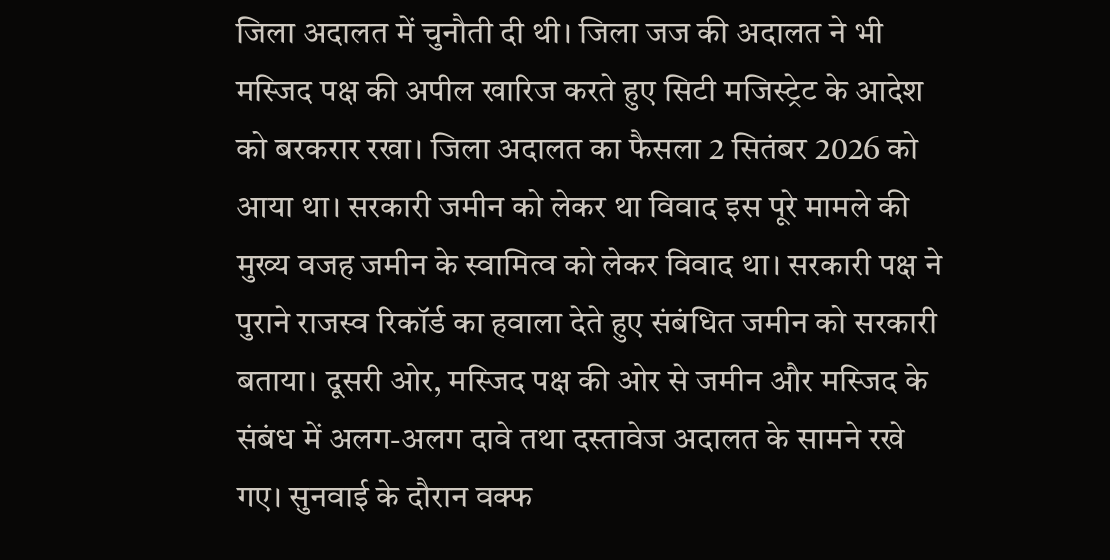जिला अदालत में चुनौती दी थी। जिला जज की अदालत ने भी मस्जिद पक्ष की अपील खारिज करते हुए सिटी मजिस्ट्रेट के आदेश को बरकरार रखा। जिला अदालत का फैसला 2 सितंबर 2026 को आया था। सरकारी जमीन को लेकर था विवाद इस पूरे मामले की मुख्य वजह जमीन के स्वामित्व को लेकर विवाद था। सरकारी पक्ष ने पुराने राजस्व रिकॉर्ड का हवाला देते हुए संबंधित जमीन को सरकारी बताया। दूसरी ओर, मस्जिद पक्ष की ओर से जमीन और मस्जिद के संबंध में अलग-अलग दावे तथा दस्तावेज अदालत के सामने रखे गए। सुनवाई के दौरान वक्फ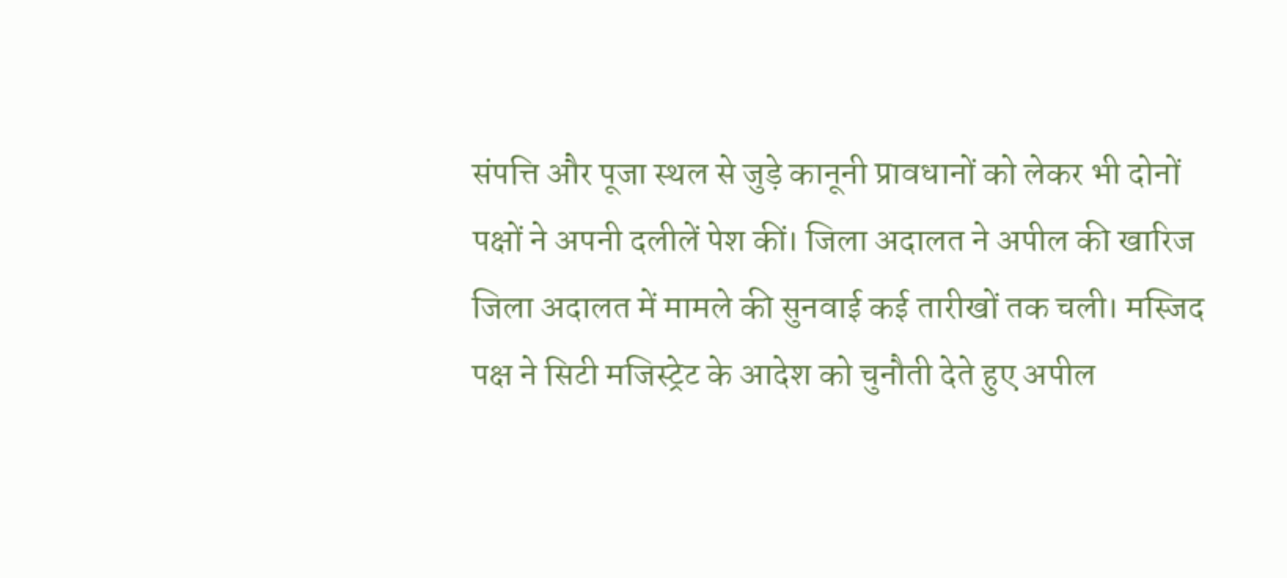संपत्ति और पूजा स्थल से जुड़े कानूनी प्रावधानों को लेकर भी दोनों पक्षों ने अपनी दलीलें पेश कीं। जिला अदालत ने अपील की खारिज जिला अदालत में मामले की सुनवाई कई तारीखों तक चली। मस्जिद पक्ष ने सिटी मजिस्ट्रेट के आदेश को चुनौती देते हुए अपील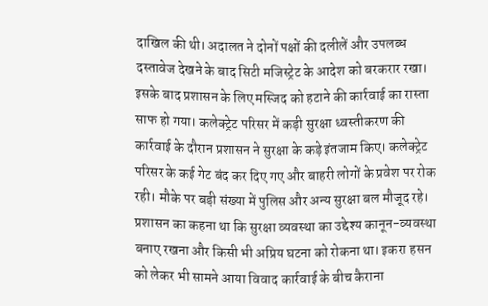दाखिल की थी। अदालत ने दोनों पक्षों की दलीलें और उपलब्ध दस्तावेज देखने के बाद सिटी मजिस्ट्रेट के आदेश को बरकरार रखा। इसके बाद प्रशासन के लिए मस्जिद को हटाने की कार्रवाई का रास्ता साफ हो गया। कलेक्ट्रेट परिसर में कड़ी सुरक्षा ध्वस्तीकरण की कार्रवाई के दौरान प्रशासन ने सुरक्षा के कड़े इंतजाम किए। कलेक्ट्रेट परिसर के कई गेट बंद कर दिए गए और बाहरी लोगों के प्रवेश पर रोक रही। मौके पर बड़ी संख्या में पुलिस और अन्य सुरक्षा बल मौजूद रहे। प्रशासन का कहना था कि सुरक्षा व्यवस्था का उद्देश्य कानून-व्यवस्था बनाए रखना और किसी भी अप्रिय घटना को रोकना था। इकरा हसन को लेकर भी सामने आया विवाद कार्रवाई के बीच कैराना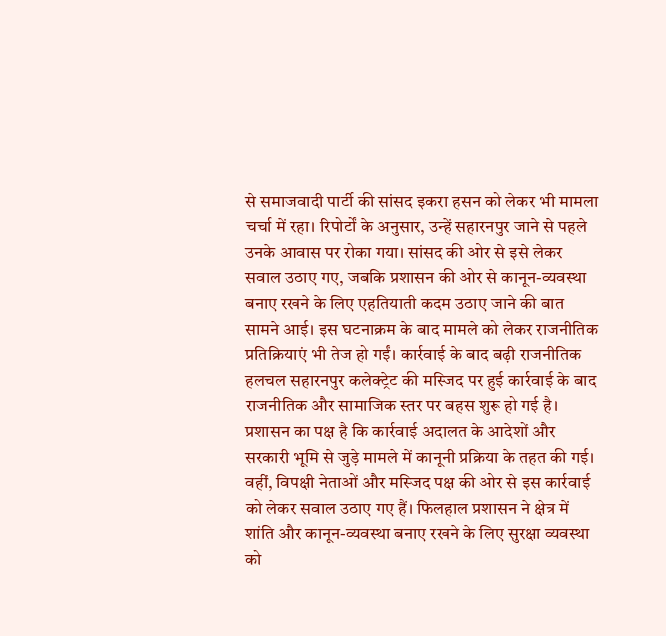से समाजवादी पार्टी की सांसद इकरा हसन को लेकर भी मामला चर्चा में रहा। रिपोर्टों के अनुसार, उन्हें सहारनपुर जाने से पहले उनके आवास पर रोका गया। सांसद की ओर से इसे लेकर सवाल उठाए गए, जबकि प्रशासन की ओर से कानून-व्यवस्था बनाए रखने के लिए एहतियाती कदम उठाए जाने की बात सामने आई। इस घटनाक्रम के बाद मामले को लेकर राजनीतिक प्रतिक्रियाएं भी तेज हो गईं। कार्रवाई के बाद बढ़ी राजनीतिक हलचल सहारनपुर कलेक्ट्रेट की मस्जिद पर हुई कार्रवाई के बाद राजनीतिक और सामाजिक स्तर पर बहस शुरू हो गई है। प्रशासन का पक्ष है कि कार्रवाई अदालत के आदेशों और सरकारी भूमि से जुड़े मामले में कानूनी प्रक्रिया के तहत की गई। वहीं, विपक्षी नेताओं और मस्जिद पक्ष की ओर से इस कार्रवाई को लेकर सवाल उठाए गए हैं। फिलहाल प्रशासन ने क्षेत्र में शांति और कानून-व्यवस्था बनाए रखने के लिए सुरक्षा व्यवस्था को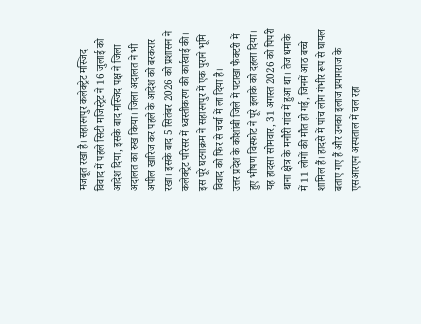मजबूत रखा है। सहारनपुर कलेक्ट्रेट मस्जिद विवाद में पहले सिटी मजिस्ट्रेट ने 16 जुलाई को आदेश दिया, इसके बाद मस्जिद पक्ष ने जिला अदालत का रुख किया। जिला अदालत ने भी अपील खारिज कर पहले के आदेश को बरकरार रखा। इसके बाद 5 सितंबर 2026 को प्रशासन ने कलेक्ट्रेट परिसर में ध्वस्तीकरण की कार्रवाई की। इस पूरे घटनाक्रम ने सहारनपुर में एक पुराने भूमि विवाद को फिर से चर्चा में ला दिया है।
उत्तर प्रदेश के कौशांबी जिले में पटाखा फैक्टरी में हुए भीषण विस्फोट ने पूरे इलाके को दहला दिया। यह हादसा सोमवार, 31 अगस्त 2026 को पिपरी थाना क्षेत्र के मनौरी गांव में हुआ था। तेज धमाके में 11 लोगों की मौत हो गई, जिनमें आठ बच्चे शामिल हैं। हादसे में पांच लोग गंभीर रूप से घायल बताए गए हैं और उनका इलाज प्रयागराज के एसआरएन अस्पताल में चल रहा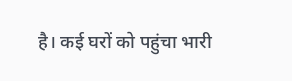है। कई घरों को पहुंचा भारी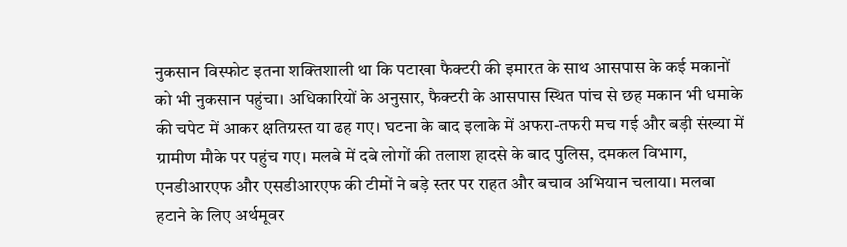नुकसान विस्फोट इतना शक्तिशाली था कि पटाखा फैक्टरी की इमारत के साथ आसपास के कई मकानों को भी नुकसान पहुंचा। अधिकारियों के अनुसार, फैक्टरी के आसपास स्थित पांच से छह मकान भी धमाके की चपेट में आकर क्षतिग्रस्त या ढह गए। घटना के बाद इलाके में अफरा-तफरी मच गई और बड़ी संख्या में ग्रामीण मौके पर पहुंच गए। मलबे में दबे लोगों की तलाश हादसे के बाद पुलिस, दमकल विभाग, एनडीआरएफ और एसडीआरएफ की टीमों ने बड़े स्तर पर राहत और बचाव अभियान चलाया। मलबा हटाने के लिए अर्थमूवर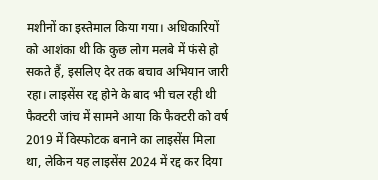मशीनों का इस्तेमाल किया गया। अधिकारियों को आशंका थी कि कुछ लोग मलबे में फंसे हो सकते हैं, इसलिए देर तक बचाव अभियान जारी रहा। लाइसेंस रद्द होने के बाद भी चल रही थी फैक्टरी जांच में सामने आया कि फैक्टरी को वर्ष 2019 में विस्फोटक बनाने का लाइसेंस मिला था, लेकिन यह लाइसेंस 2024 में रद्द कर दिया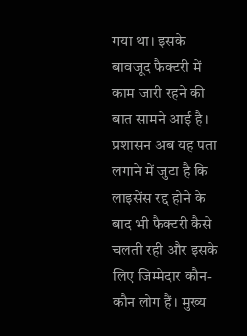गया था। इसके बावजूद फैक्टरी में काम जारी रहने की बात सामने आई है। प्रशासन अब यह पता लगाने में जुटा है कि लाइसेंस रद्द होने के बाद भी फैक्टरी कैसे चलती रही और इसके लिए जिम्मेदार कौन-कौन लोग हैं। मुख्य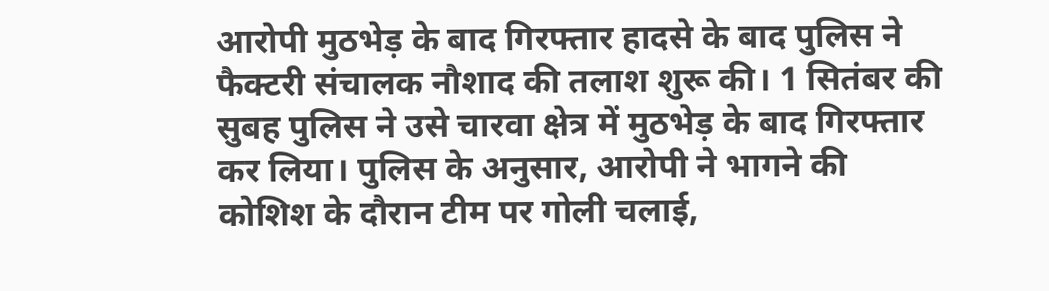आरोपी मुठभेड़ के बाद गिरफ्तार हादसे के बाद पुलिस ने फैक्टरी संचालक नौशाद की तलाश शुरू की। 1 सितंबर की सुबह पुलिस ने उसे चारवा क्षेत्र में मुठभेड़ के बाद गिरफ्तार कर लिया। पुलिस के अनुसार, आरोपी ने भागने की कोशिश के दौरान टीम पर गोली चलाई,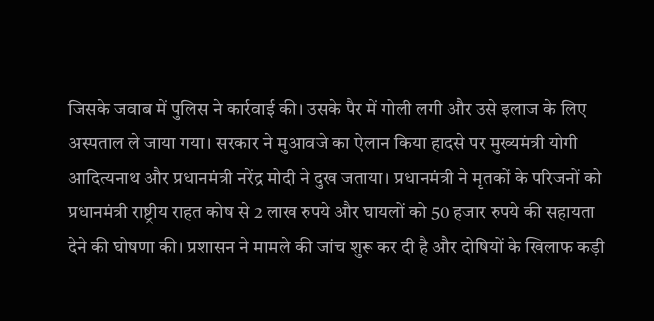जिसके जवाब में पुलिस ने कार्रवाई की। उसके पैर में गोली लगी और उसे इलाज के लिए अस्पताल ले जाया गया। सरकार ने मुआवजे का ऐलान किया हादसे पर मुख्यमंत्री योगी आदित्यनाथ और प्रधानमंत्री नरेंद्र मोदी ने दुख जताया। प्रधानमंत्री ने मृतकों के परिजनों को प्रधानमंत्री राष्ट्रीय राहत कोष से 2 लाख रुपये और घायलों को 50 हजार रुपये की सहायता देने की घोषणा की। प्रशासन ने मामले की जांच शुरू कर दी है और दोषियों के खिलाफ कड़ी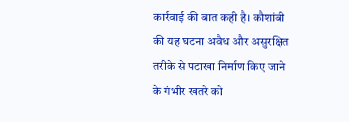कार्रवाई की बात कही है। कौशांबी की यह घटना अवैध और असुरक्षित तरीके से पटाखा निर्माण किए जाने के गंभीर खतरे को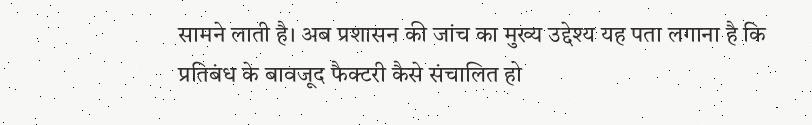सामने लाती है। अब प्रशासन की जांच का मुख्य उद्देश्य यह पता लगाना है कि प्रतिबंध के बावजूद फैक्टरी कैसे संचालित हो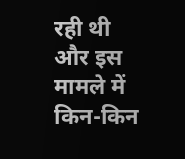रही थी और इस मामले में किन-किन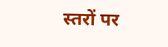स्तरों पर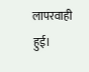लापरवाही हुई।